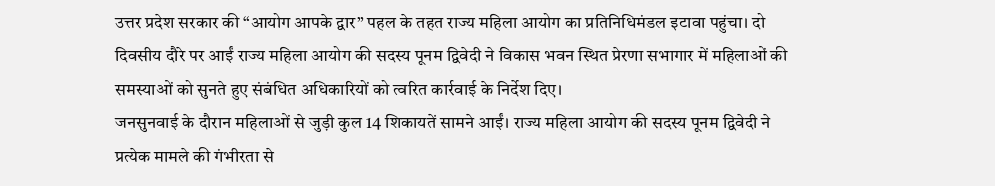उत्तर प्रदेश सरकार की “आयोग आपके द्वार” पहल के तहत राज्य महिला आयोग का प्रतिनिधिमंडल इटावा पहुंचा। दो दिवसीय दौरे पर आईं राज्य महिला आयोग की सदस्य पूनम द्विवेदी ने विकास भवन स्थित प्रेरणा सभागार में महिलाओं की समस्याओं को सुनते हुए संबंधित अधिकारियों को त्वरित कार्रवाई के निर्देश दिए।
जनसुनवाई के दौरान महिलाओं से जुड़ी कुल 14 शिकायतें सामने आईं। राज्य महिला आयोग की सदस्य पूनम द्विवेदी ने प्रत्येक मामले की गंभीरता से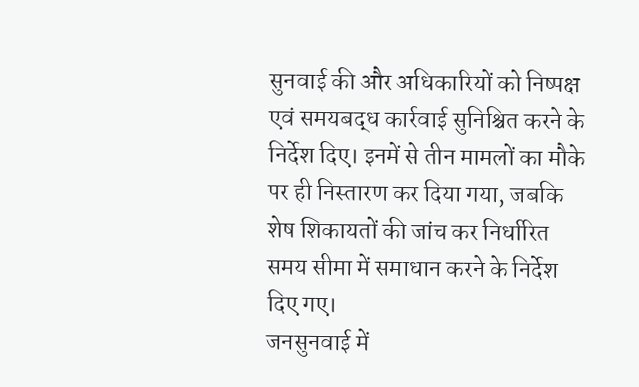सुनवाई की और अधिकारियों को निष्पक्ष एवं समयबद्ध कार्रवाई सुनिश्चित करने के निर्देश दिए। इनमें से तीन मामलों का मौके पर ही निस्तारण कर दिया गया, जबकि शेष शिकायतों की जांच कर निर्धारित समय सीमा में समाधान करने के निर्देश दिए गए।
जनसुनवाई में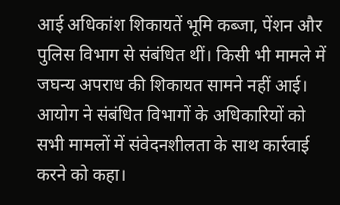आई अधिकांश शिकायतें भूमि कब्जा, पेंशन और पुलिस विभाग से संबंधित थीं। किसी भी मामले में जघन्य अपराध की शिकायत सामने नहीं आई। आयोग ने संबंधित विभागों के अधिकारियों को सभी मामलों में संवेदनशीलता के साथ कार्रवाई करने को कहा।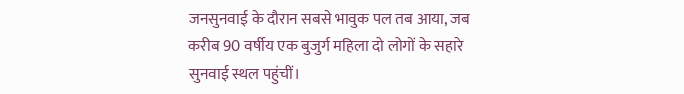जनसुनवाई के दौरान सबसे भावुक पल तब आया, जब करीब 90 वर्षीय एक बुजुर्ग महिला दो लोगों के सहारे सुनवाई स्थल पहुंचीं।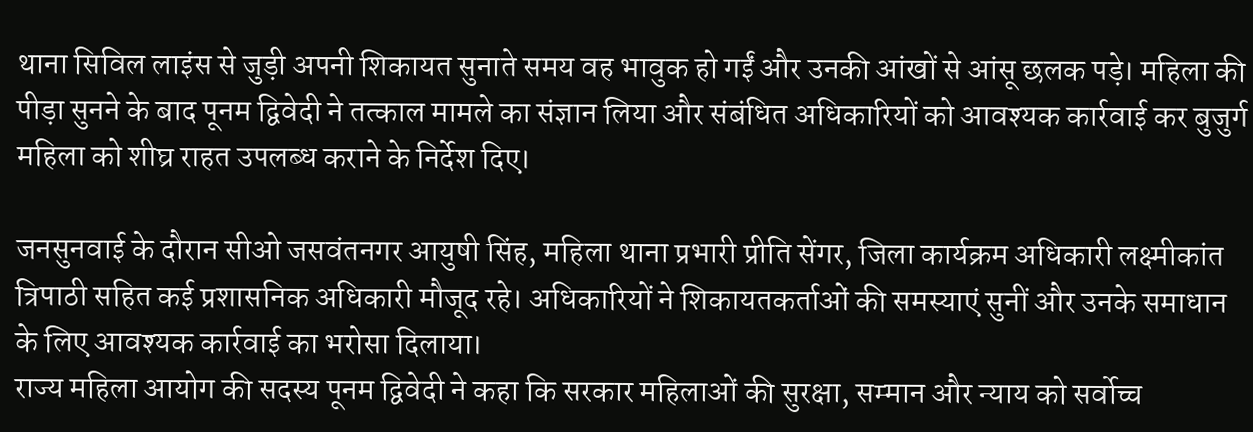थाना सिविल लाइंस से जुड़ी अपनी शिकायत सुनाते समय वह भावुक हो गईं और उनकी आंखों से आंसू छलक पड़े। महिला की पीड़ा सुनने के बाद पूनम द्विवेदी ने तत्काल मामले का संज्ञान लिया और संबंधित अधिकारियों को आवश्यक कार्रवाई कर बुजुर्ग महिला को शीघ्र राहत उपलब्ध कराने के निर्देश दिए।

जनसुनवाई के दौरान सीओ जसवंतनगर आयुषी सिंह, महिला थाना प्रभारी प्रीति सेंगर, जिला कार्यक्रम अधिकारी लक्ष्मीकांत त्रिपाठी सहित कई प्रशासनिक अधिकारी मौजूद रहे। अधिकारियों ने शिकायतकर्ताओं की समस्याएं सुनीं और उनके समाधान के लिए आवश्यक कार्रवाई का भरोसा दिलाया।
राज्य महिला आयोग की सदस्य पूनम द्विवेदी ने कहा कि सरकार महिलाओं की सुरक्षा, सम्मान और न्याय को सर्वोच्च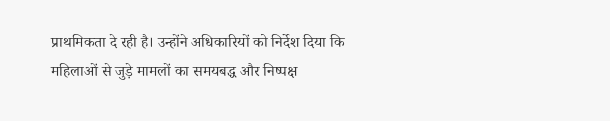प्राथमिकता दे रही है। उन्होंने अधिकारियों को निर्देश दिया कि महिलाओं से जुड़े मामलों का समयबद्ध और निष्पक्ष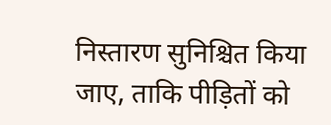निस्तारण सुनिश्चित किया जाए, ताकि पीड़ितों को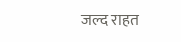जल्द राहत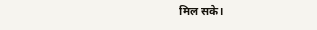मिल सके।